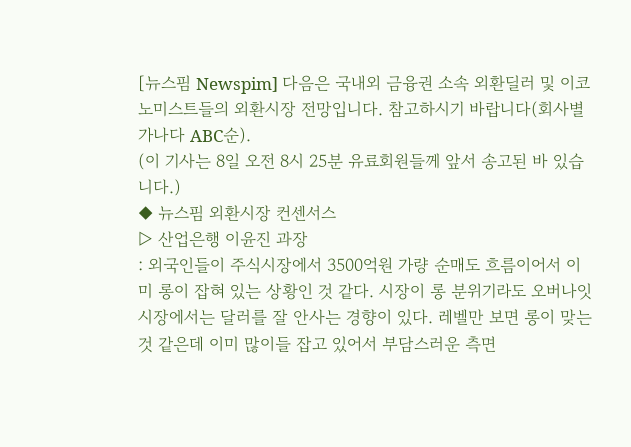[뉴스핌 Newspim] 다음은 국내외 금융권 소속 외환딜러 및 이코노미스트들의 외환시장 전망입니다. 참고하시기 바랍니다(회사별 가나다 ABC순).
(이 기사는 8일 오전 8시 25분 유료회원들께 앞서 송고된 바 있습니다.)
◆ 뉴스핌 외환시장 컨센서스
▷ 산업은행 이윤진 과장
: 외국인들이 주식시장에서 3500억원 가량 순매도 흐름이어서 이미 롱이 잡혀 있는 상황인 것 같다. 시장이 롱 분위기라도 오버나잇 시장에서는 달러를 잘 안사는 경향이 있다. 레벨만 보면 롱이 맞는 것 같은데 이미 많이들 잡고 있어서 부담스러운 측면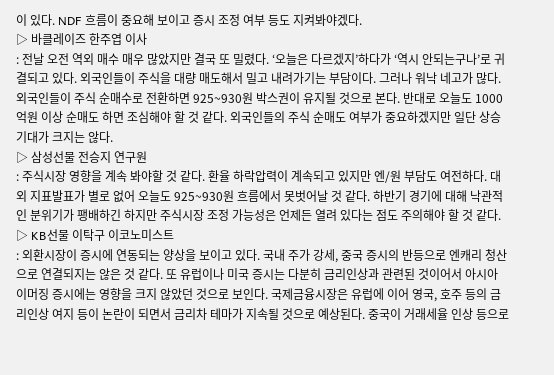이 있다. NDF 흐름이 중요해 보이고 증시 조정 여부 등도 지켜봐야겠다.
▷ 바클레이즈 한주엽 이사
: 전날 오전 역외 매수 매우 많았지만 결국 또 밀렸다. ‘오늘은 다르겠지’하다가 ‘역시 안되는구나’로 귀결되고 있다. 외국인들이 주식을 대량 매도해서 밀고 내려가기는 부담이다. 그러나 워낙 네고가 많다. 외국인들이 주식 순매수로 전환하면 925~930원 박스권이 유지될 것으로 본다. 반대로 오늘도 1000억원 이상 순매도 하면 조심해야 할 것 같다. 외국인들의 주식 순매도 여부가 중요하겠지만 일단 상승 기대가 크지는 않다.
▷ 삼성선물 전승지 연구원
: 주식시장 영향을 계속 봐야할 것 같다. 환율 하락압력이 계속되고 있지만 엔/원 부담도 여전하다. 대외 지표발표가 별로 없어 오늘도 925~930원 흐름에서 못벗어날 것 같다. 하반기 경기에 대해 낙관적인 분위기가 팽배하긴 하지만 주식시장 조정 가능성은 언제든 열려 있다는 점도 주의해야 할 것 같다.
▷ KB선물 이탁구 이코노미스트
: 외환시장이 증시에 연동되는 양상을 보이고 있다. 국내 주가 강세, 중국 증시의 반등으로 엔캐리 청산으로 연결되지는 않은 것 같다. 또 유럽이나 미국 증시는 다분히 금리인상과 관련된 것이어서 아시아 이머징 증시에는 영향을 크지 않았던 것으로 보인다. 국제금융시장은 유럽에 이어 영국, 호주 등의 금리인상 여지 등이 논란이 되면서 금리차 테마가 지속될 것으로 예상된다. 중국이 거래세율 인상 등으로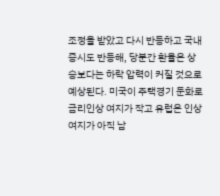조정을 받았고 다시 반등하고 국내 증시도 반등해, 당분간 환율은 상승보다는 하락 압력이 커질 것으로 예상된다. 미국이 주택경기 둔화로 금리인상 여지가 작고 유럽은 인상 여지가 아직 남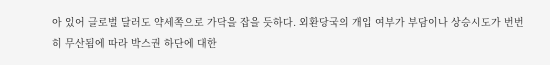아 있어 글로벌 달러도 약세쪽으로 가닥을 잡을 듯하다. 외환당국의 개입 여부가 부담이나 상승시도가 번번히 무산됨에 따라 박스권 하단에 대한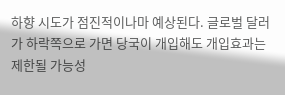하향 시도가 점진적이나마 예상된다. 글로벌 달러가 하락쪽으로 가면 당국이 개입해도 개입효과는 제한될 가능성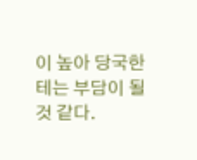이 높아 당국한테는 부담이 될 것 같다.